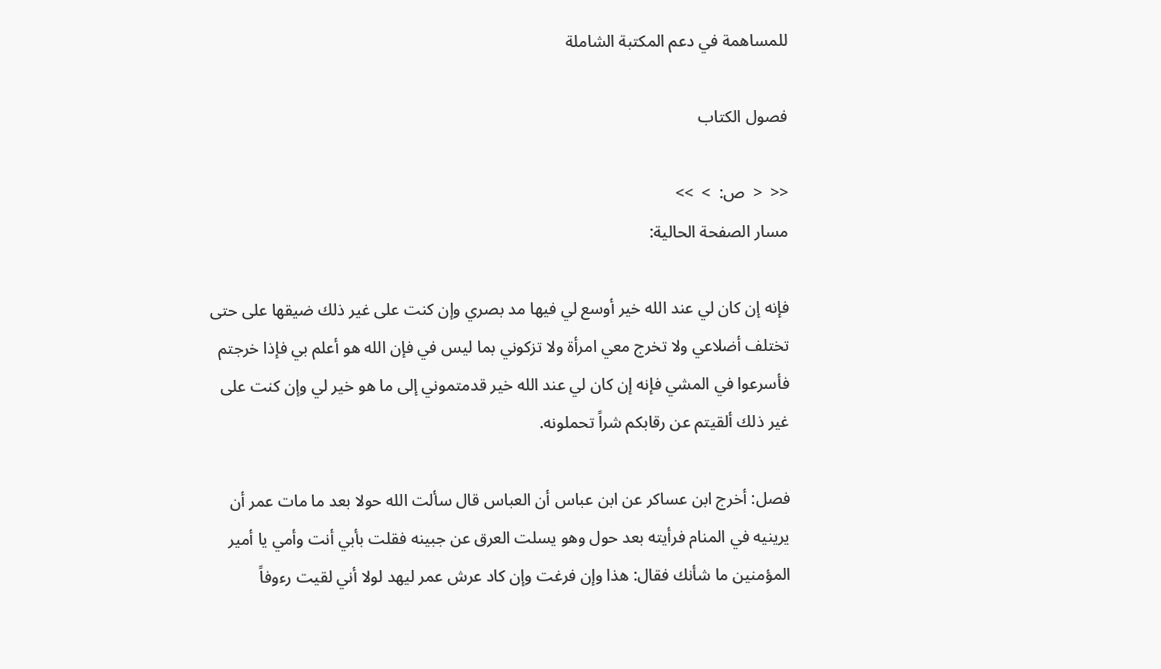للمساهمة في دعم المكتبة الشاملة

فصول الكتاب

<<  <  ص:  >  >>
مسار الصفحة الحالية:

فإنه إن كان لي عند الله خير أوسع لي فيها مد بصري وإن كنت على غير ذلك ضيقها على حتى تختلف أضلاعي ولا تخرج معي امرأة ولا تزكوني بما ليس في فإن الله هو أعلم بي فإذا خرجتم فأسرعوا في المشي فإنه إن كان لي عند الله خير قدمتموني إلى ما هو خير لي وإن كنت على غير ذلك ألقيتم عن رقابكم شراً تحملونه.

فصل: أخرج ابن عساكر عن ابن عباس أن العباس قال سألت الله حولا بعد ما مات عمر أن يرينيه في المنام فرأيته بعد حول وهو يسلت العرق عن جبينه فقلت بأبي أنت وأمي يا أمير المؤمنين ما شأنك فقال: هذا وإن فرغت وإن كاد عرش عمر ليهد لولا أني لقيت رءوفاً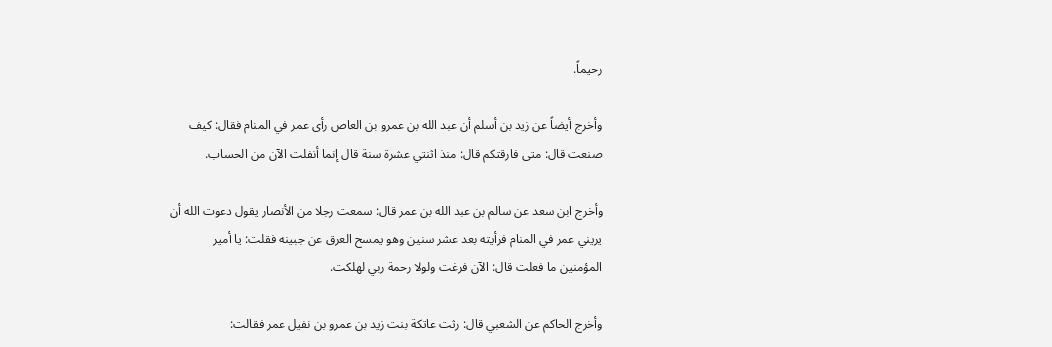رحيماً.

وأخرج أيضاً عن زيد بن أسلم أن عبد الله بن عمرو بن العاص رأى عمر في المنام فقال: كيف صنعت قال: متى فارقتكم قال: منذ اثنتي عشرة سنة قال إنما أنفلت الآن من الحساب.

وأخرج ابن سعد عن سالم بن عبد الله بن عمر قال: سمعت رجلا من الأنصار يقول دعوت الله أن يريني عمر في المنام فرأيته بعد عشر سنين وهو يمسح العرق عن جبينه فقلت: يا أمير المؤمنين ما فعلت قال: الآن فرغت ولولا رحمة ربي لهلكت.

وأخرج الحاكم عن الشعبي قال: رثت عاتكة بنت زيد بن عمرو بن نفيل عمر فقالت: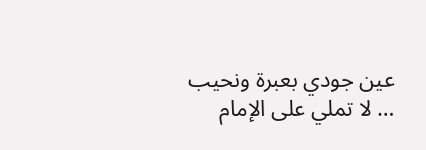عين جودي بعبرة ونحيب … لا تملي على الإمام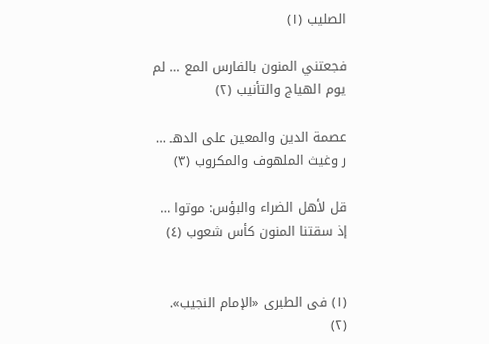الصليب (١)

فجعتني المنون بالفارس المع … لم يوم الهياج والتأنيب (٢)

عصمة الدين والمعين على الدهـ … ر وغيث الملهوف والمكروب (٣)

قل لأهل الضراء والبؤس: موتوا … إذ سقتنا المنون كأس شعوب (٤)


(١) فى الطبرى «الإمام النجيب».
(٢)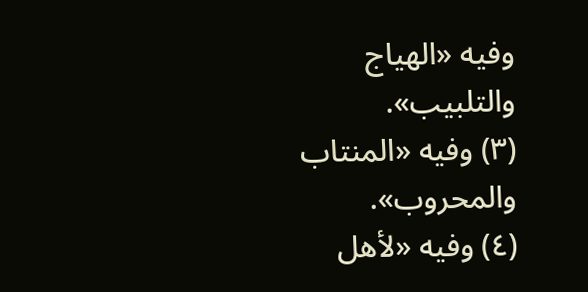وفيه «الهياج والتلبيب».
(٣) وفيه «المنتاب والمحروب».
(٤) وفيه «لأهل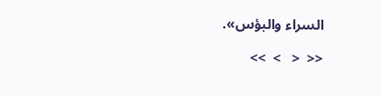السراء والبؤس».

<<  <   >  >>